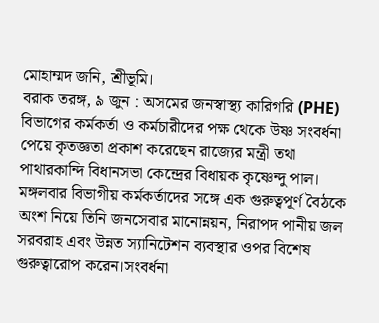মোহাম্মদ জনি, শ্রীভূমি।
বরাক তরঙ্গ, ৯ জুন : অসমের জনস্বাস্থ্য কারিগরি (PHE) বিভাগের কর্মকর্তা ও কর্মচারীদের পক্ষ থেকে উষ্ণ সংবর্ধনা পেয়ে কৃতজ্ঞতা প্রকাশ করেছেন রাজ্যের মন্ত্রী তথা পাথারকান্দি বিধানসভা কেন্দ্রের বিধায়ক কৃষ্ণেন্দু পাল। মঙ্গলবার বিভাগীয় কর্মকর্তাদের সঙ্গে এক গুরুত্বপূর্ণ বৈঠকে অংশ নিয়ে তিনি জনসেবার মানোন্নয়ন, নিরাপদ পানীয় জল সরবরাহ এবং উন্নত স্যানিটেশন ব্যবস্থার ওপর বিশেষ গুরুত্বারোপ করেন।সংবর্ধনা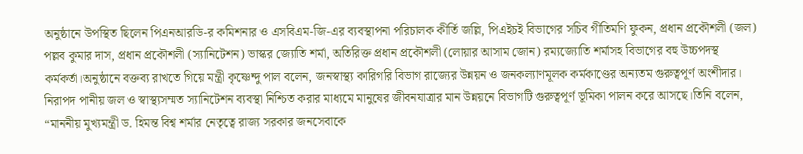অনুষ্ঠানে উপস্থিত ছিলেন পিএনআরডি-র কমিশনার ও এসবিএম-জি-এর ব্যবস্থাপনা পরিচালক কীর্তি জল্লি, পিএইচই বিভাগের সচিব গীতিমণি ফুকন, প্রধান প্রকৌশলী (জল) পল্লব কুমার দাস, প্রধান প্রকৌশলী (স্যানিটেশন) ভাস্কর জ্যোতি শর্মা, অতিরিক্ত প্রধান প্রকৌশলী (লোয়ার আসাম জোন) রম্যজ্যোতি শর্মাসহ বিভাগের বহু উচ্চপদস্থ কর্মকর্তা।অনুষ্ঠানে বক্তব্য রাখতে গিয়ে মন্ত্রী কৃষ্ণেন্দু পাল বলেন, জনস্বাস্থ্য কারিগরি বিভাগ রাজ্যের উন্নয়ন ও জনকল্যাণমূলক কর্মকাণ্ডের অন্যতম গুরুত্বপূর্ণ অংশীদার। নিরাপদ পানীয় জল ও স্বাস্থ্যসম্মত স্যানিটেশন ব্যবস্থা নিশ্চিত করার মাধ্যমে মানুষের জীবনযাত্রার মান উন্নয়নে বিভাগটি গুরুত্বপূর্ণ ভূমিকা পালন করে আসছে।তিনি বলেন, “মাননীয় মুখ্যমন্ত্রী ড. হিমন্ত বিশ্ব শর্মার নেতৃত্বে রাজ্য সরকার জনসেবাকে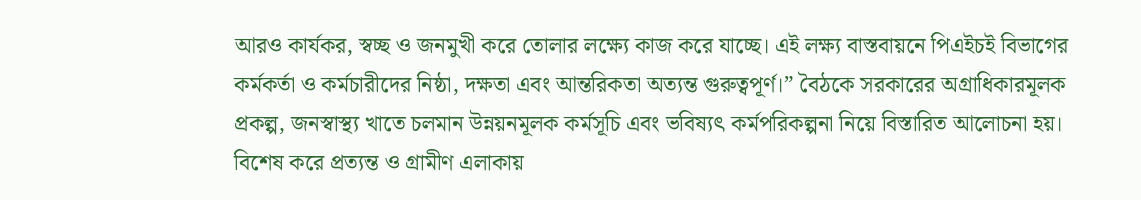আরও কার্যকর, স্বচ্ছ ও জনমুখী করে তোলার লক্ষ্যে কাজ করে যাচ্ছে। এই লক্ষ্য বাস্তবায়নে পিএইচই বিভাগের কর্মকর্তা ও কর্মচারীদের নিষ্ঠা, দক্ষতা এবং আন্তরিকতা অত্যন্ত গুরুত্বপূর্ণ।” বৈঠকে সরকারের অগ্রাধিকারমূলক প্রকল্প, জনস্বাস্থ্য খাতে চলমান উন্নয়নমূলক কর্মসূচি এবং ভবিষ্যৎ কর্মপরিকল্পনা নিয়ে বিস্তারিত আলোচনা হয়। বিশেষ করে প্রত্যন্ত ও গ্রামীণ এলাকায়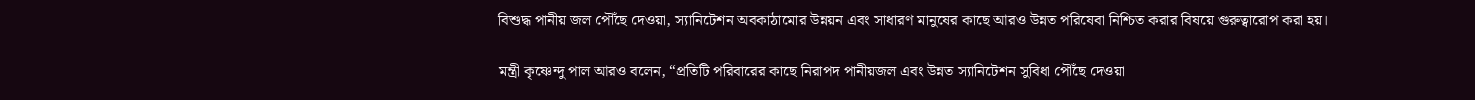বিশুদ্ধ পানীয় জল পৌঁছে দেওয়া, স্যানিটেশন অবকাঠামোর উন্নয়ন এবং সাধারণ মানুষের কাছে আরও উন্নত পরিষেবা নিশ্চিত করার বিষয়ে গুরুত্বারোপ করা হয়।

মন্ত্রী কৃষ্ণেন্দু পাল আরও বলেন, “প্রতিটি পরিবারের কাছে নিরাপদ পানীয়জল এবং উন্নত স্যানিটেশন সুবিধা পৌঁছে দেওয়া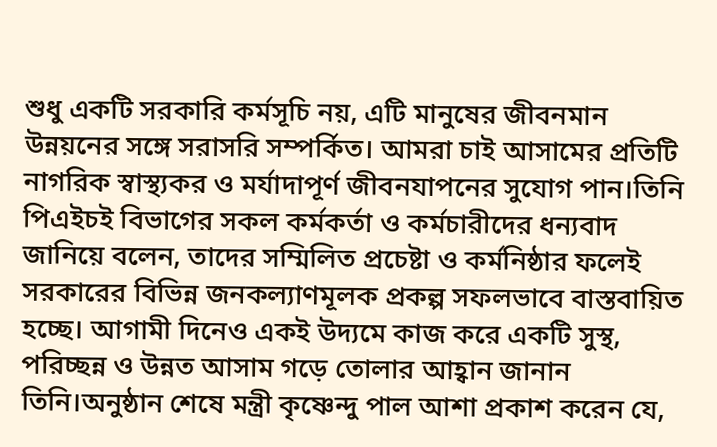শুধু একটি সরকারি কর্মসূচি নয়, এটি মানুষের জীবনমান উন্নয়নের সঙ্গে সরাসরি সম্পর্কিত। আমরা চাই আসামের প্রতিটি নাগরিক স্বাস্থ্যকর ও মর্যাদাপূর্ণ জীবনযাপনের সুযোগ পান।তিনি পিএইচই বিভাগের সকল কর্মকর্তা ও কর্মচারীদের ধন্যবাদ জানিয়ে বলেন, তাদের সম্মিলিত প্রচেষ্টা ও কর্মনিষ্ঠার ফলেই সরকারের বিভিন্ন জনকল্যাণমূলক প্রকল্প সফলভাবে বাস্তবায়িত হচ্ছে। আগামী দিনেও একই উদ্যমে কাজ করে একটি সুস্থ, পরিচ্ছন্ন ও উন্নত আসাম গড়ে তোলার আহ্বান জানান তিনি।অনুষ্ঠান শেষে মন্ত্রী কৃষ্ণেন্দু পাল আশা প্রকাশ করেন যে,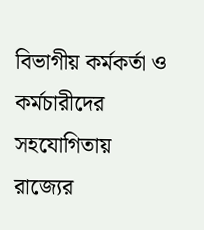বিভাগীয় কর্মকর্তা ও কর্মচারীদের সহযোগিতায় রাজ্যের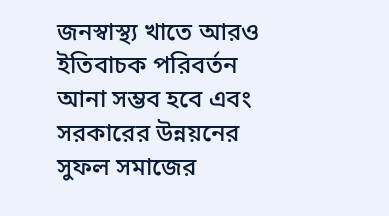জনস্বাস্থ্য খাতে আরও ইতিবাচক পরিবর্তন আনা সম্ভব হবে এবং সরকারের উন্নয়নের সুফল সমাজের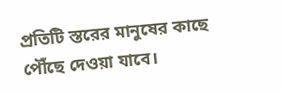প্রতিটি স্তরের মানুষের কাছে পৌঁছে দেওয়া যাবে।